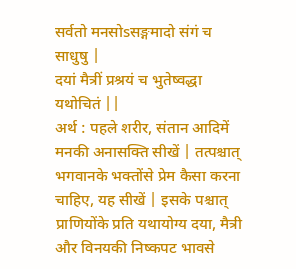सर्वतो मनसोsसङ्गमादो संगं च साधुषु |
दयां मैत्रीं प्रश्रयं च भुतेष्वद्धा यथोचितं ||
अर्थ : पहले शरीर, संतान आदिमें मनकी अनासक्ति सीखें | तत्पश्चात् भगवानके भक्तोंसे प्रेम कैसा करना चाहिए, यह सीखें | इसके पश्चात् प्राणियोंके प्रति यथायोग्य दया, मैत्री और विनयकी निष्कपट भावसे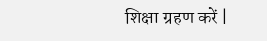शिक्षा ग्रहण करें |